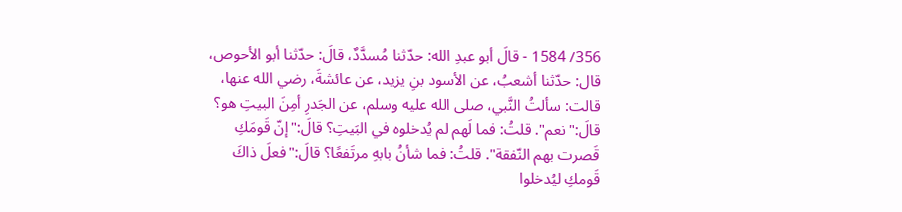356/ 1584 - قالَ أبو عبدِ الله: حدّثنا مُسدَّدٌ، قالَ: حدّثنا أبو الأحوص، قال: حدّثنا أشعبُ، عن الأسود بنِ يزيد، عن عائشةَ، رضي الله عنها، قالت: سألتُ النَّبي، صلى الله عليه وسلم، عن الجَدرِ أمِنَ البيتِ هو؟ قالَ:"نعم". قلتُ: فما لَهم لم يُدخلوه في البَيتِ؟ قالَ:"إنّ قَومَكِ قَصرت بهم النّفقة". قلتُ: فما شأنُ بابهِ مرتَفعًا؟ قالَ:"فعلَ ذاكَ قَومكِ ليُدخلوا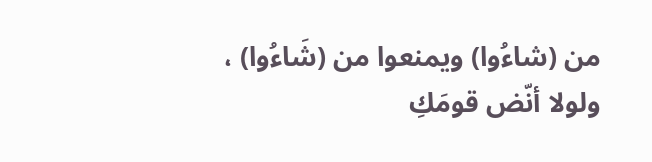من (شاءُوا) ويمنعوا من (شَاءُوا) ، ولولا أنّض قومَكِ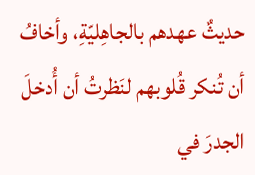حديثٌ عهدهم بالجاهِليّةِ، وأخافُ أن تُنكر قُلوبهم لنَظرتُ أن أُدخلَ الجدرَ في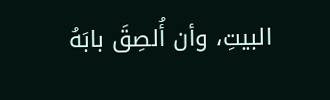البيتِ، وأن أُلصِقَ بابَهُ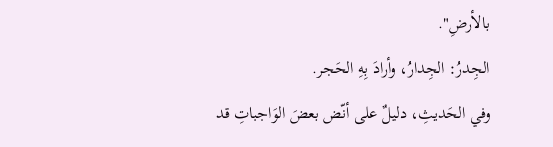بالأرضِ".
الجِدرُ: الجِدارُ، وأرادَ بِهِ الحَجر.
وفي الحَديثِ، دليلٌ على أنّض بعضَ الوَاجباتِ قد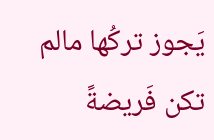يَجوز تركُها مالم تكن فَريضةً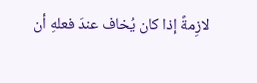لازِمةً إذا كان يُخاف عندَ فعلهِ أن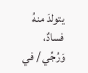يتولدَ منهُ فسادٌ، وَرُجِّي / في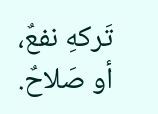تَركهِ نفعٌ، أو صَلاحٌ.